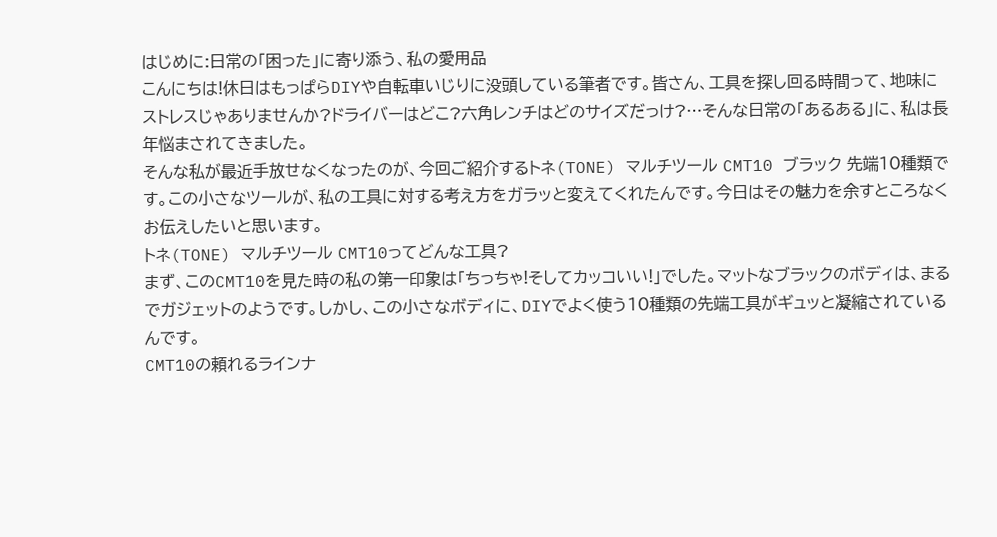はじめに:日常の「困った」に寄り添う、私の愛用品
こんにちは!休日はもっぱらDIYや自転車いじりに没頭している筆者です。皆さん、工具を探し回る時間って、地味にストレスじゃありませんか?ドライバーはどこ?六角レンチはどのサイズだっけ?…そんな日常の「あるある」に、私は長年悩まされてきました。
そんな私が最近手放せなくなったのが、今回ご紹介するトネ(TONE) マルチツール CMT10 ブラック 先端10種類です。この小さなツールが、私の工具に対する考え方をガラッと変えてくれたんです。今日はその魅力を余すところなくお伝えしたいと思います。
トネ(TONE) マルチツール CMT10ってどんな工具?
まず、このCMT10を見た時の私の第一印象は「ちっちゃ!そしてカッコいい!」でした。マットなブラックのボディは、まるでガジェットのようです。しかし、この小さなボディに、DIYでよく使う10種類の先端工具がギュッと凝縮されているんです。
CMT10の頼れるラインナ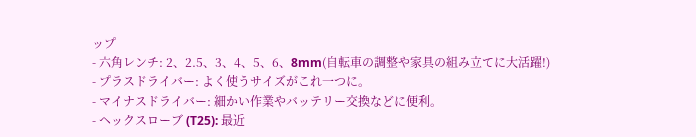ップ
- 六角レンチ: 2、2.5、3、4、5、6、8mm(自転車の調整や家具の組み立てに大活躍!)
- プラスドライバー: よく使うサイズがこれ一つに。
- マイナスドライバー: 細かい作業やバッテリー交換などに便利。
- ヘックスローブ (T25): 最近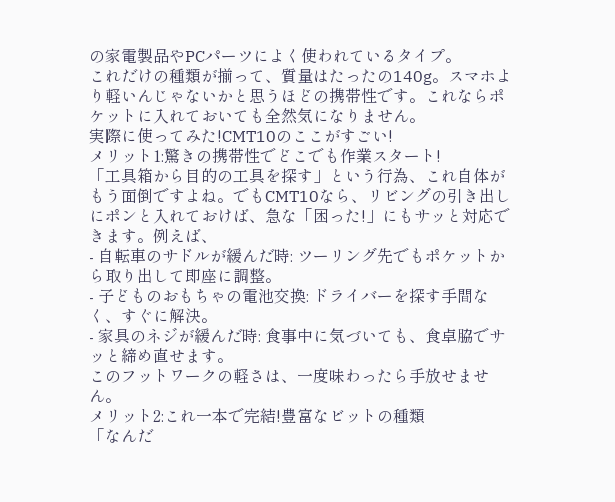の家電製品やPCパーツによく使われているタイプ。
これだけの種類が揃って、質量はたったの140g。スマホより軽いんじゃないかと思うほどの携帯性です。これならポケットに入れておいても全然気になりません。
実際に使ってみた!CMT10のここがすごい!
メリット1:驚きの携帯性でどこでも作業スタート!
「工具箱から目的の工具を探す」という行為、これ自体がもう面倒ですよね。でもCMT10なら、リビングの引き出しにポンと入れておけば、急な「困った!」にもサッと対応できます。例えば、
- 自転車のサドルが緩んだ時: ツーリング先でもポケットから取り出して即座に調整。
- 子どものおもちゃの電池交換: ドライバーを探す手間なく、すぐに解決。
- 家具のネジが緩んだ時: 食事中に気づいても、食卓脇でサッと締め直せます。
このフットワークの軽さは、一度味わったら手放せません。
メリット2:これ一本で完結!豊富なビットの種類
「なんだ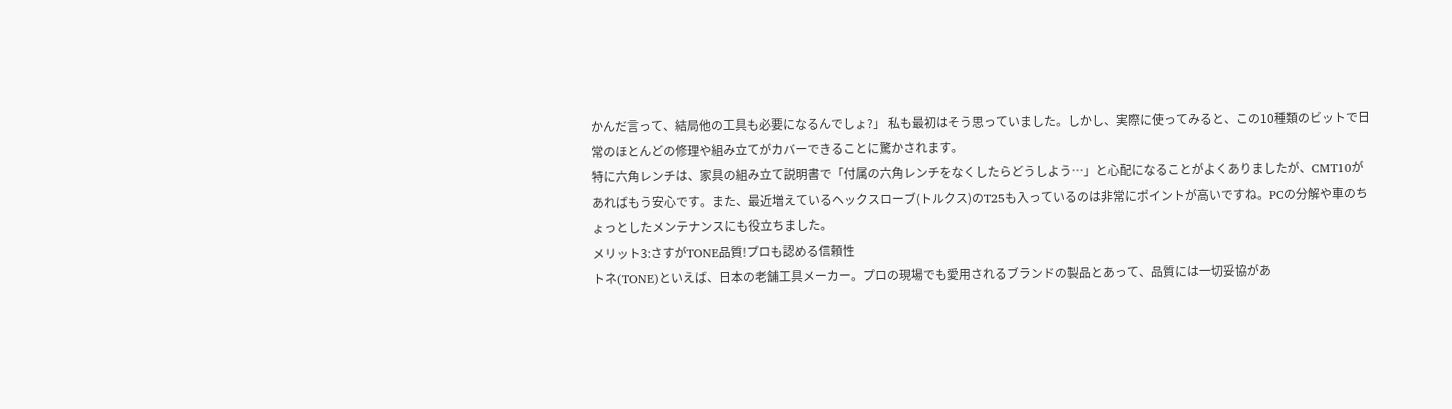かんだ言って、結局他の工具も必要になるんでしょ?」 私も最初はそう思っていました。しかし、実際に使ってみると、この10種類のビットで日常のほとんどの修理や組み立てがカバーできることに驚かされます。
特に六角レンチは、家具の組み立て説明書で「付属の六角レンチをなくしたらどうしよう…」と心配になることがよくありましたが、CMT10があればもう安心です。また、最近増えているヘックスローブ(トルクス)のT25も入っているのは非常にポイントが高いですね。PCの分解や車のちょっとしたメンテナンスにも役立ちました。
メリット3:さすがTONE品質!プロも認める信頼性
トネ(TONE)といえば、日本の老舗工具メーカー。プロの現場でも愛用されるブランドの製品とあって、品質には一切妥協があ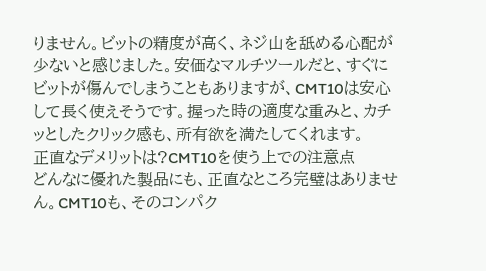りません。ビットの精度が高く、ネジ山を舐める心配が少ないと感じました。安価なマルチツールだと、すぐにビットが傷んでしまうこともありますが、CMT10は安心して長く使えそうです。握った時の適度な重みと、カチッとしたクリック感も、所有欲を満たしてくれます。
正直なデメリットは?CMT10を使う上での注意点
どんなに優れた製品にも、正直なところ完璧はありません。CMT10も、そのコンパク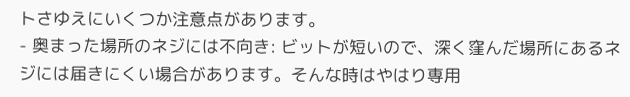トさゆえにいくつか注意点があります。
- 奥まった場所のネジには不向き: ビットが短いので、深く窪んだ場所にあるネジには届きにくい場合があります。そんな時はやはり専用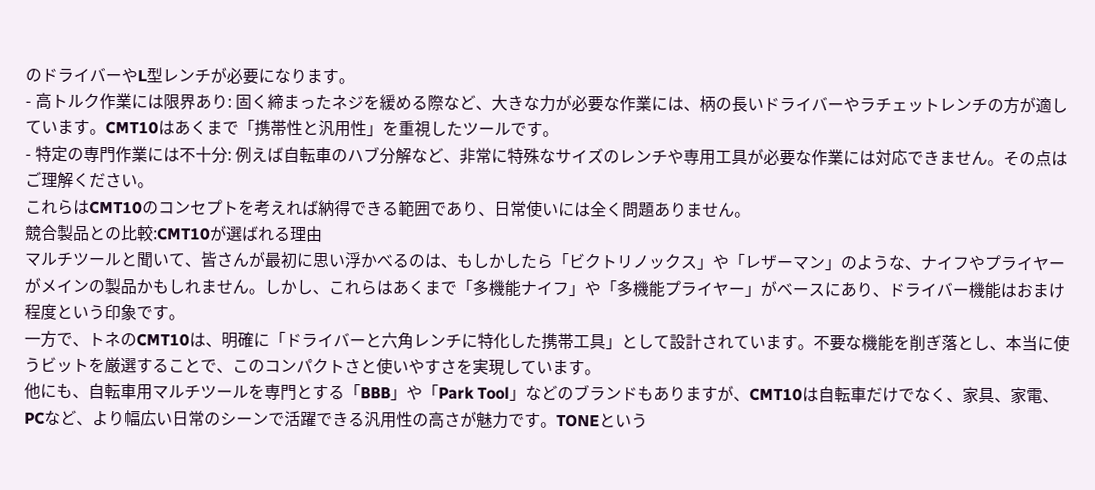のドライバーやL型レンチが必要になります。
- 高トルク作業には限界あり: 固く締まったネジを緩める際など、大きな力が必要な作業には、柄の長いドライバーやラチェットレンチの方が適しています。CMT10はあくまで「携帯性と汎用性」を重視したツールです。
- 特定の専門作業には不十分: 例えば自転車のハブ分解など、非常に特殊なサイズのレンチや専用工具が必要な作業には対応できません。その点はご理解ください。
これらはCMT10のコンセプトを考えれば納得できる範囲であり、日常使いには全く問題ありません。
競合製品との比較:CMT10が選ばれる理由
マルチツールと聞いて、皆さんが最初に思い浮かべるのは、もしかしたら「ビクトリノックス」や「レザーマン」のような、ナイフやプライヤーがメインの製品かもしれません。しかし、これらはあくまで「多機能ナイフ」や「多機能プライヤー」がベースにあり、ドライバー機能はおまけ程度という印象です。
一方で、トネのCMT10は、明確に「ドライバーと六角レンチに特化した携帯工具」として設計されています。不要な機能を削ぎ落とし、本当に使うビットを厳選することで、このコンパクトさと使いやすさを実現しています。
他にも、自転車用マルチツールを専門とする「BBB」や「Park Tool」などのブランドもありますが、CMT10は自転車だけでなく、家具、家電、PCなど、より幅広い日常のシーンで活躍できる汎用性の高さが魅力です。TONEという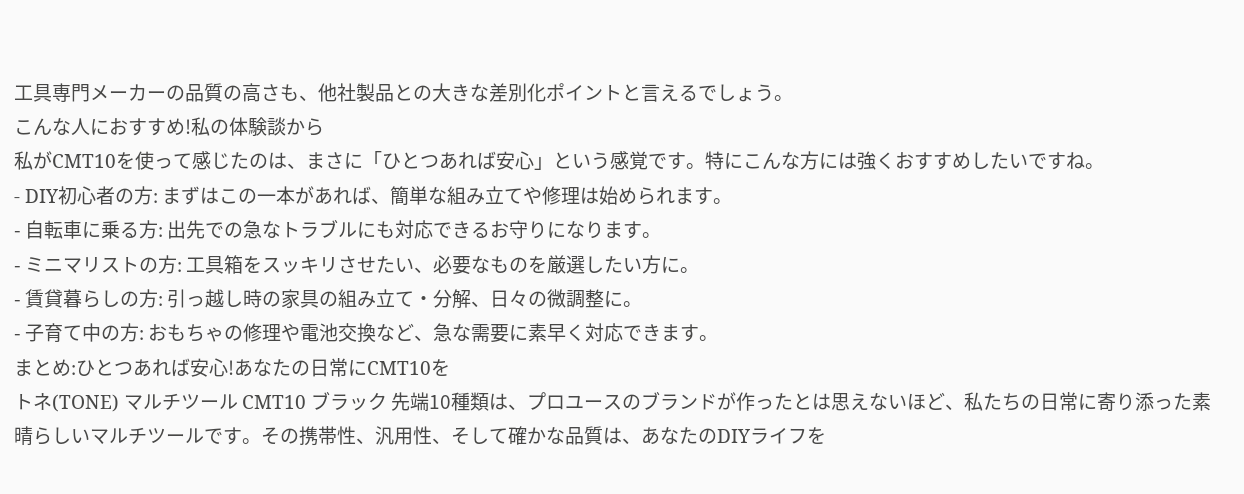工具専門メーカーの品質の高さも、他社製品との大きな差別化ポイントと言えるでしょう。
こんな人におすすめ!私の体験談から
私がCMT10を使って感じたのは、まさに「ひとつあれば安心」という感覚です。特にこんな方には強くおすすめしたいですね。
- DIY初心者の方: まずはこの一本があれば、簡単な組み立てや修理は始められます。
- 自転車に乗る方: 出先での急なトラブルにも対応できるお守りになります。
- ミニマリストの方: 工具箱をスッキリさせたい、必要なものを厳選したい方に。
- 賃貸暮らしの方: 引っ越し時の家具の組み立て・分解、日々の微調整に。
- 子育て中の方: おもちゃの修理や電池交換など、急な需要に素早く対応できます。
まとめ:ひとつあれば安心!あなたの日常にCMT10を
トネ(TONE) マルチツール CMT10 ブラック 先端10種類は、プロユースのブランドが作ったとは思えないほど、私たちの日常に寄り添った素晴らしいマルチツールです。その携帯性、汎用性、そして確かな品質は、あなたのDIYライフを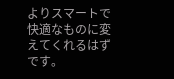よりスマートで快適なものに変えてくれるはずです。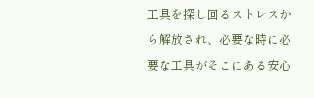工具を探し回るストレスから解放され、必要な時に必要な工具がそこにある安心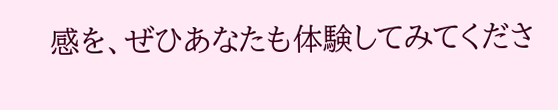感を、ぜひあなたも体験してみてくださ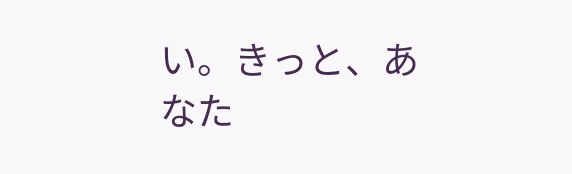い。きっと、あなた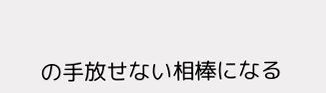の手放せない相棒になる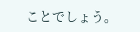ことでしょう。